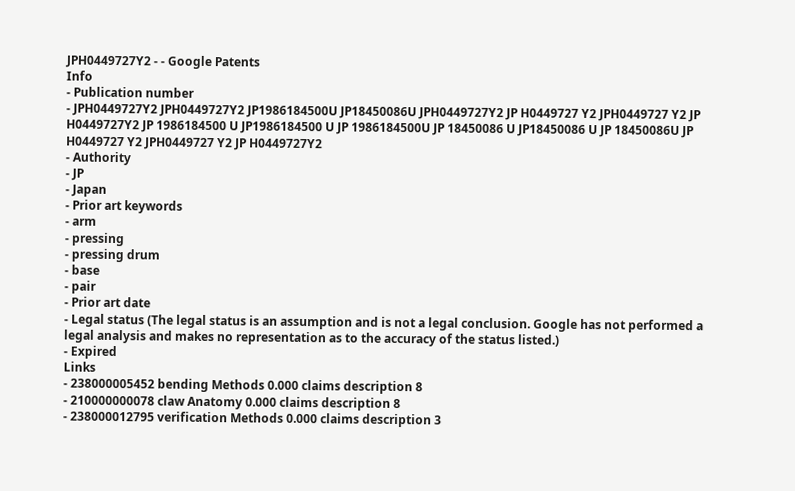JPH0449727Y2 - - Google Patents
Info
- Publication number
- JPH0449727Y2 JPH0449727Y2 JP1986184500U JP18450086U JPH0449727Y2 JP H0449727 Y2 JPH0449727 Y2 JP H0449727Y2 JP 1986184500 U JP1986184500 U JP 1986184500U JP 18450086 U JP18450086 U JP 18450086U JP H0449727 Y2 JPH0449727 Y2 JP H0449727Y2
- Authority
- JP
- Japan
- Prior art keywords
- arm
- pressing
- pressing drum
- base
- pair
- Prior art date
- Legal status (The legal status is an assumption and is not a legal conclusion. Google has not performed a legal analysis and makes no representation as to the accuracy of the status listed.)
- Expired
Links
- 238000005452 bending Methods 0.000 claims description 8
- 210000000078 claw Anatomy 0.000 claims description 8
- 238000012795 verification Methods 0.000 claims description 3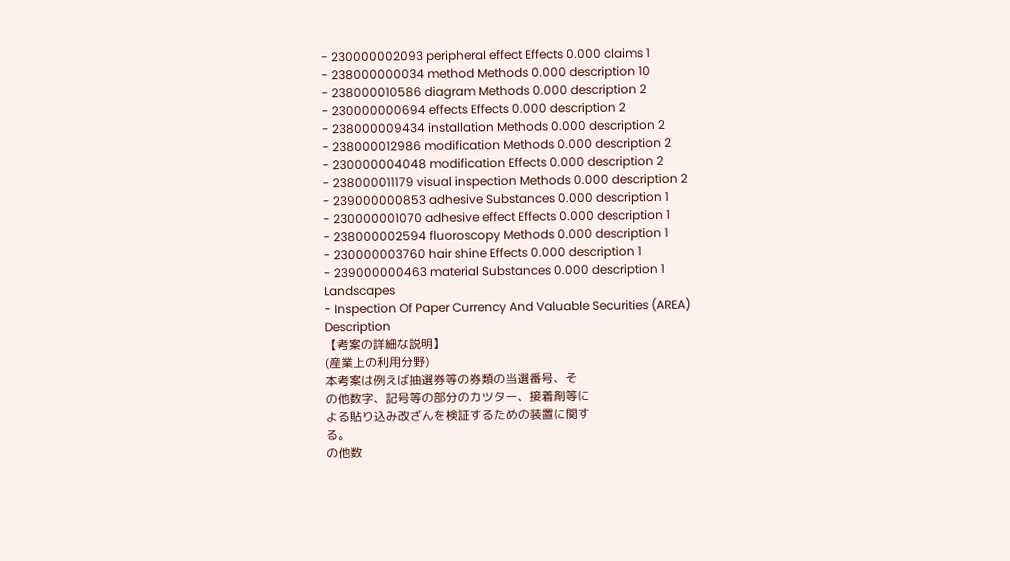- 230000002093 peripheral effect Effects 0.000 claims 1
- 238000000034 method Methods 0.000 description 10
- 238000010586 diagram Methods 0.000 description 2
- 230000000694 effects Effects 0.000 description 2
- 238000009434 installation Methods 0.000 description 2
- 238000012986 modification Methods 0.000 description 2
- 230000004048 modification Effects 0.000 description 2
- 238000011179 visual inspection Methods 0.000 description 2
- 239000000853 adhesive Substances 0.000 description 1
- 230000001070 adhesive effect Effects 0.000 description 1
- 238000002594 fluoroscopy Methods 0.000 description 1
- 230000003760 hair shine Effects 0.000 description 1
- 239000000463 material Substances 0.000 description 1
Landscapes
- Inspection Of Paper Currency And Valuable Securities (AREA)
Description
【考案の詳細な説明】
(産業上の利用分野)
本考案は例えば抽選券等の券類の当選番号、そ
の他数字、記号等の部分のカツター、接着剤等に
よる貼り込み改ざんを検証するための装置に関す
る。
の他数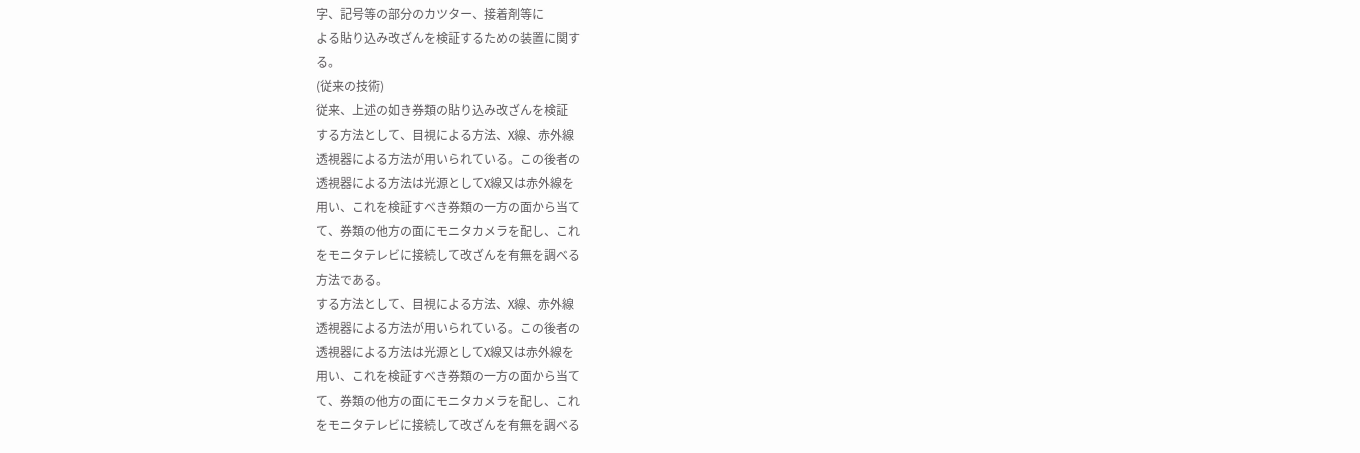字、記号等の部分のカツター、接着剤等に
よる貼り込み改ざんを検証するための装置に関す
る。
(従来の技術)
従来、上述の如き券類の貼り込み改ざんを検証
する方法として、目視による方法、X線、赤外線
透視器による方法が用いられている。この後者の
透視器による方法は光源としてX線又は赤外線を
用い、これを検証すべき券類の一方の面から当て
て、券類の他方の面にモニタカメラを配し、これ
をモニタテレビに接続して改ざんを有無を調べる
方法である。
する方法として、目視による方法、X線、赤外線
透視器による方法が用いられている。この後者の
透視器による方法は光源としてX線又は赤外線を
用い、これを検証すべき券類の一方の面から当て
て、券類の他方の面にモニタカメラを配し、これ
をモニタテレビに接続して改ざんを有無を調べる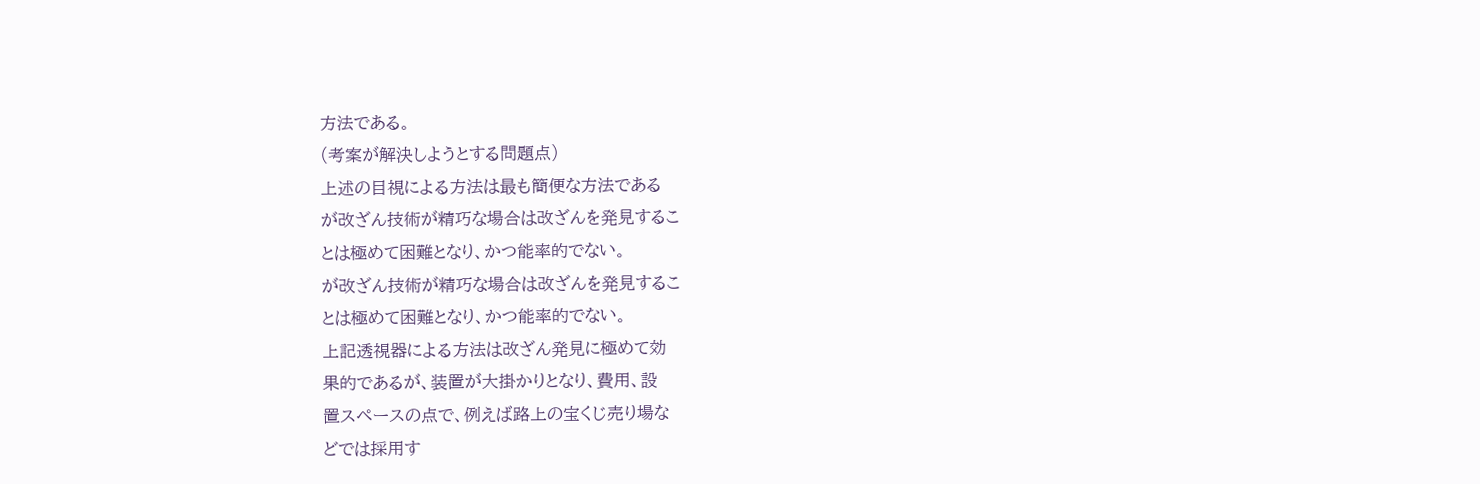方法である。
(考案が解決しようとする問題点)
上述の目視による方法は最も簡便な方法である
が改ざん技術が精巧な場合は改ざんを発見するこ
とは極めて困難となり、かつ能率的でない。
が改ざん技術が精巧な場合は改ざんを発見するこ
とは極めて困難となり、かつ能率的でない。
上記透視器による方法は改ざん発見に極めて効
果的であるが、装置が大掛かりとなり、費用、設
置スペースの点で、例えば路上の宝くじ売り場な
どでは採用す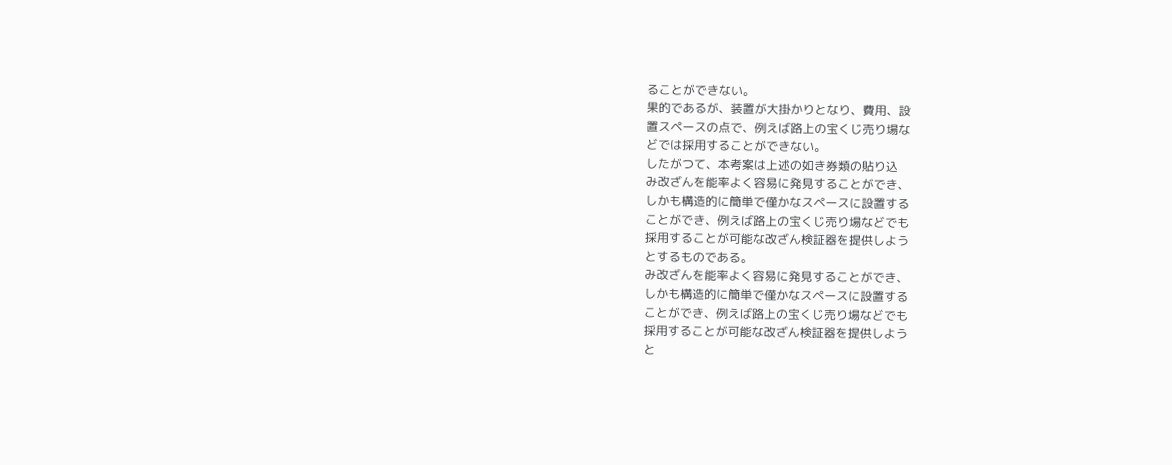ることができない。
果的であるが、装置が大掛かりとなり、費用、設
置スペースの点で、例えば路上の宝くじ売り場な
どでは採用することができない。
したがつて、本考案は上述の如き券類の貼り込
み改ざんを能率よく容易に発見することができ、
しかも構造的に簡単で僅かなスペースに設置する
ことができ、例えば路上の宝くじ売り場などでも
採用することが可能な改ざん検証器を提供しよう
とするものである。
み改ざんを能率よく容易に発見することができ、
しかも構造的に簡単で僅かなスペースに設置する
ことができ、例えば路上の宝くじ売り場などでも
採用することが可能な改ざん検証器を提供しよう
と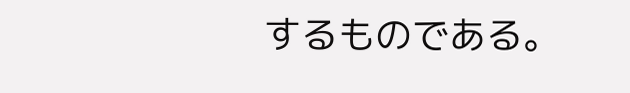するものである。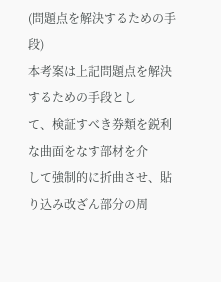(問題点を解決するための手段)
本考案は上記問題点を解決するための手段とし
て、検証すべき券類を鋭利な曲面をなす部材を介
して強制的に折曲させ、貼り込み改ざん部分の周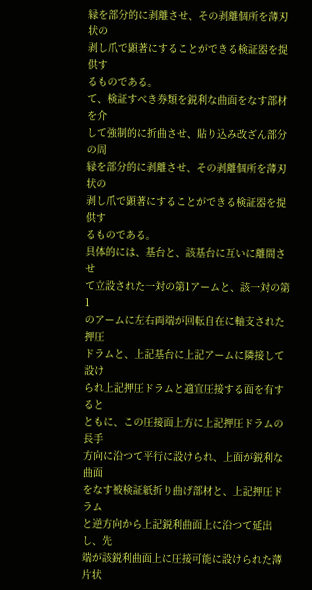縁を部分的に剥離させ、その剥離個所を薄刃状の
剥し爪で顕著にすることができる検証器を提供す
るものである。
て、検証すべき券類を鋭利な曲面をなす部材を介
して強制的に折曲させ、貼り込み改ざん部分の周
縁を部分的に剥離させ、その剥離個所を薄刃状の
剥し爪で顕著にすることができる検証器を提供す
るものである。
具体的には、基台と、該基台に互いに離間させ
て立設された一対の第1アームと、該一対の第1
のアームに左右両端が回転自在に軸支された押圧
ドラムと、上記基台に上記アームに隣接して設け
られ上記押圧ドラムと適宜圧接する面を有すると
ともに、この圧接面上方に上記押圧ドラムの長手
方向に沿つて平行に設けられ、上面が鋭利な曲面
をなす被検証紙折り曲げ部材と、上記押圧ドラム
と逆方向から上記鋭利曲面上に沿つて延出し、先
端が該鋭利曲面上に圧接可能に設けられた薄片状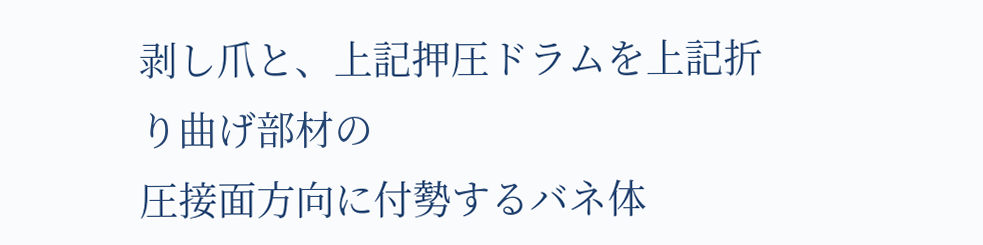剥し爪と、上記押圧ドラムを上記折り曲げ部材の
圧接面方向に付勢するバネ体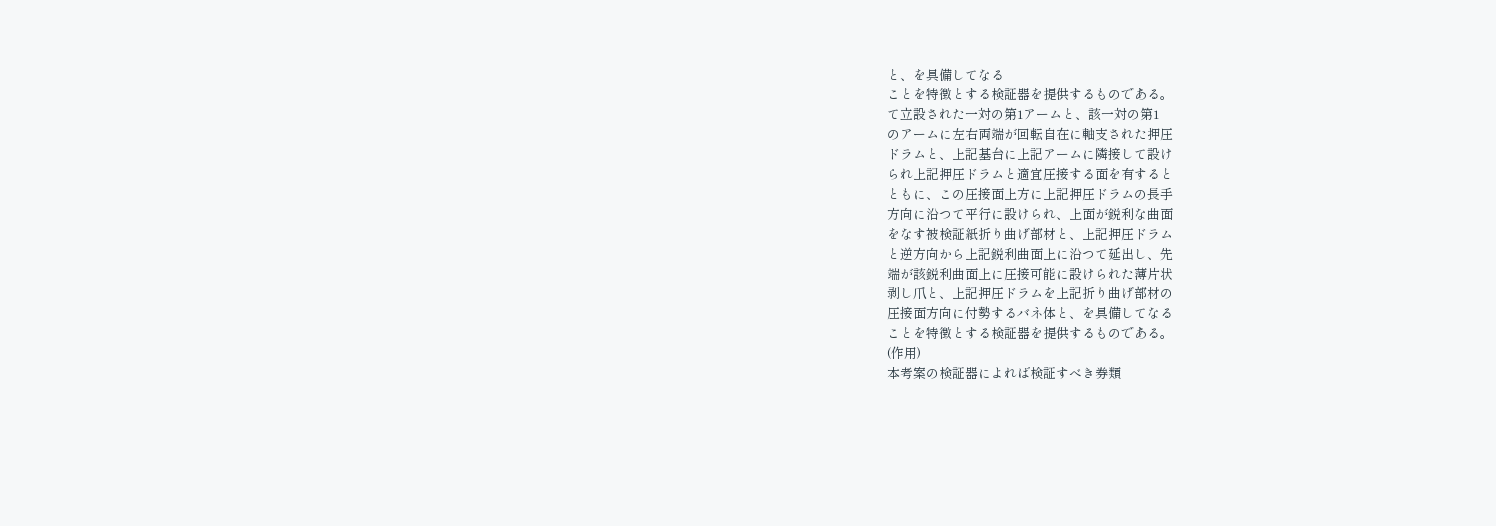と、を具備してなる
ことを特徴とする検証器を提供するものである。
て立設された一対の第1アームと、該一対の第1
のアームに左右両端が回転自在に軸支された押圧
ドラムと、上記基台に上記アームに隣接して設け
られ上記押圧ドラムと適宜圧接する面を有すると
ともに、この圧接面上方に上記押圧ドラムの長手
方向に沿つて平行に設けられ、上面が鋭利な曲面
をなす被検証紙折り曲げ部材と、上記押圧ドラム
と逆方向から上記鋭利曲面上に沿つて延出し、先
端が該鋭利曲面上に圧接可能に設けられた薄片状
剥し爪と、上記押圧ドラムを上記折り曲げ部材の
圧接面方向に付勢するバネ体と、を具備してなる
ことを特徴とする検証器を提供するものである。
(作用)
本考案の検証器によれば検証すべき券類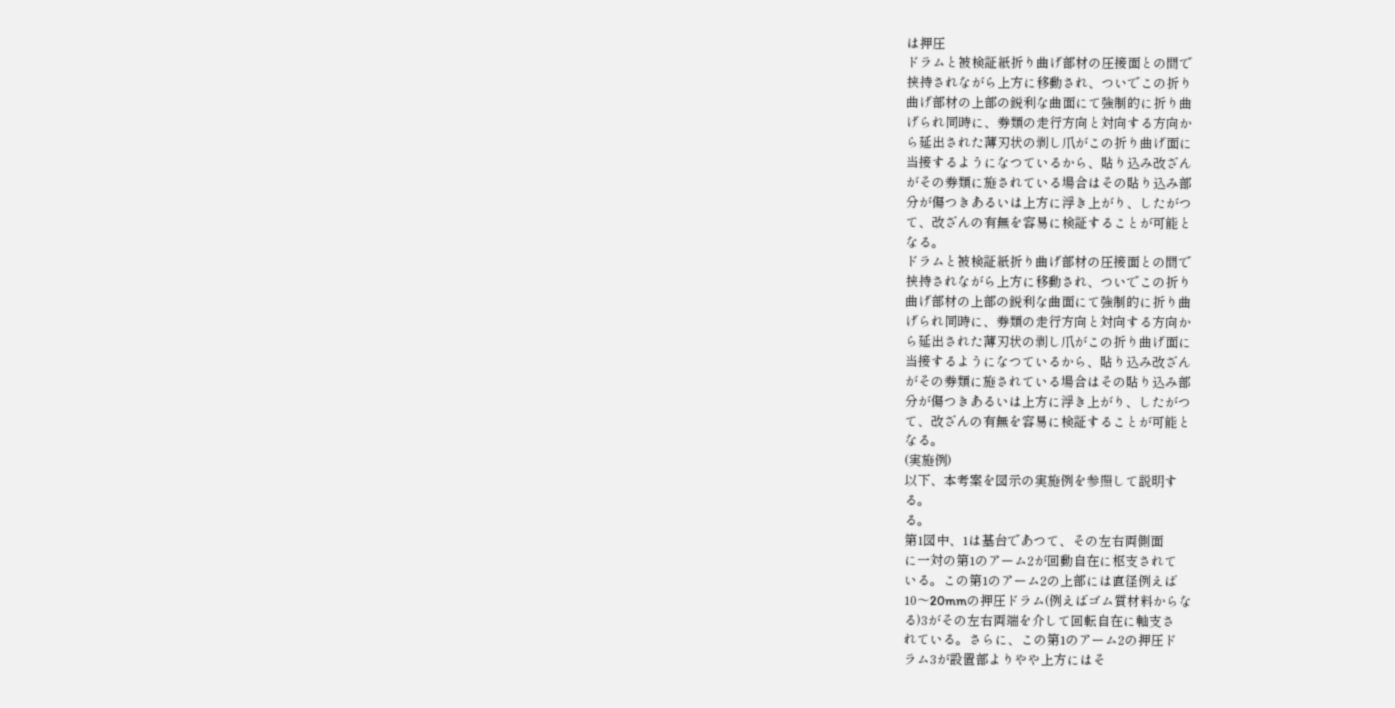は押圧
ドラムと被検証紙折り曲げ部材の圧接面との間で
挟持されながら上方に移動され、ついでこの折り
曲げ部材の上部の鋭利な曲面にて強制的に折り曲
げられ同時に、券類の走行方向と対向する方向か
ら延出された薄刃状の剥し爪がこの折り曲げ面に
当接するようになつているから、貼り込み改ざん
がその券類に施されている場合はその貼り込み部
分が傷つきあるいは上方に浮き上がり、したがつ
て、改ざんの有無を容易に検証することが可能と
なる。
ドラムと被検証紙折り曲げ部材の圧接面との間で
挟持されながら上方に移動され、ついでこの折り
曲げ部材の上部の鋭利な曲面にて強制的に折り曲
げられ同時に、券類の走行方向と対向する方向か
ら延出された薄刃状の剥し爪がこの折り曲げ面に
当接するようになつているから、貼り込み改ざん
がその券類に施されている場合はその貼り込み部
分が傷つきあるいは上方に浮き上がり、したがつ
て、改ざんの有無を容易に検証することが可能と
なる。
(実施例)
以下、本考案を図示の実施例を参照して説明す
る。
る。
第1図中、1は基台であつて、その左右両側面
に一対の第1のアーム2が回動自在に枢支されて
いる。この第1のアーム2の上部には直径例えば
10〜20mmの押圧ドラム(例えばゴム質材料からな
る)3がその左右両端を介して回転自在に軸支さ
れている。さらに、この第1のアーム2の押圧ド
ラム3が設置部よりやや上方にはそ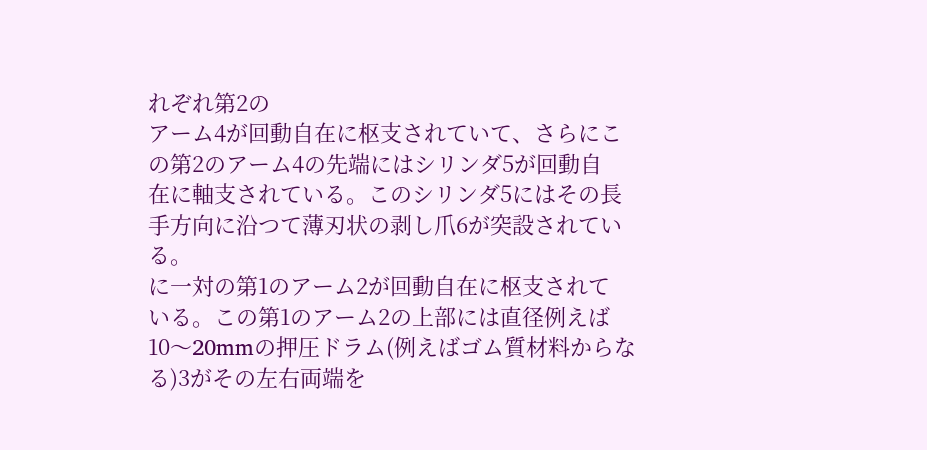れぞれ第2の
アーム4が回動自在に枢支されていて、さらにこ
の第2のアーム4の先端にはシリンダ5が回動自
在に軸支されている。このシリンダ5にはその長
手方向に沿つて薄刃状の剥し爪6が突設されてい
る。
に一対の第1のアーム2が回動自在に枢支されて
いる。この第1のアーム2の上部には直径例えば
10〜20mmの押圧ドラム(例えばゴム質材料からな
る)3がその左右両端を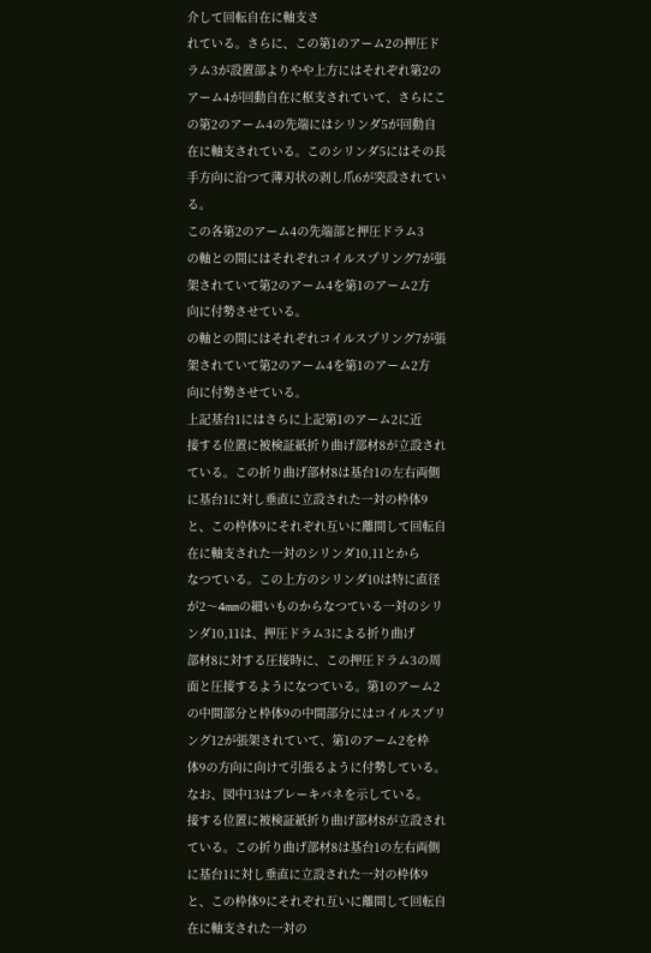介して回転自在に軸支さ
れている。さらに、この第1のアーム2の押圧ド
ラム3が設置部よりやや上方にはそれぞれ第2の
アーム4が回動自在に枢支されていて、さらにこ
の第2のアーム4の先端にはシリンダ5が回動自
在に軸支されている。このシリンダ5にはその長
手方向に沿つて薄刃状の剥し爪6が突設されてい
る。
この各第2のアーム4の先端部と押圧ドラム3
の軸との間にはそれぞれコイルスプリング7が張
架されていて第2のアーム4を第1のアーム2方
向に付勢させている。
の軸との間にはそれぞれコイルスプリング7が張
架されていて第2のアーム4を第1のアーム2方
向に付勢させている。
上記基台1にはさらに上記第1のアーム2に近
接する位置に被検証紙折り曲げ部材8が立設され
ている。この折り曲げ部材8は基台1の左右両側
に基台1に対し垂直に立設された一対の枠体9
と、この枠体9にそれぞれ互いに離間して回転自
在に軸支された一対のシリンダ10,11とから
なつている。この上方のシリンダ10は特に直径
が2〜4mmの細いものからなつている一対のシリ
ンダ10,11は、押圧ドラム3による折り曲げ
部材8に対する圧接時に、この押圧ドラム3の周
面と圧接するようになつている。第1のアーム2
の中間部分と枠体9の中間部分にはコイルスプリ
ング12が張架されていて、第1のアーム2を枠
体9の方向に向けて引張るように付勢している。
なお、図中13はブレーキバネを示している。
接する位置に被検証紙折り曲げ部材8が立設され
ている。この折り曲げ部材8は基台1の左右両側
に基台1に対し垂直に立設された一対の枠体9
と、この枠体9にそれぞれ互いに離間して回転自
在に軸支された一対の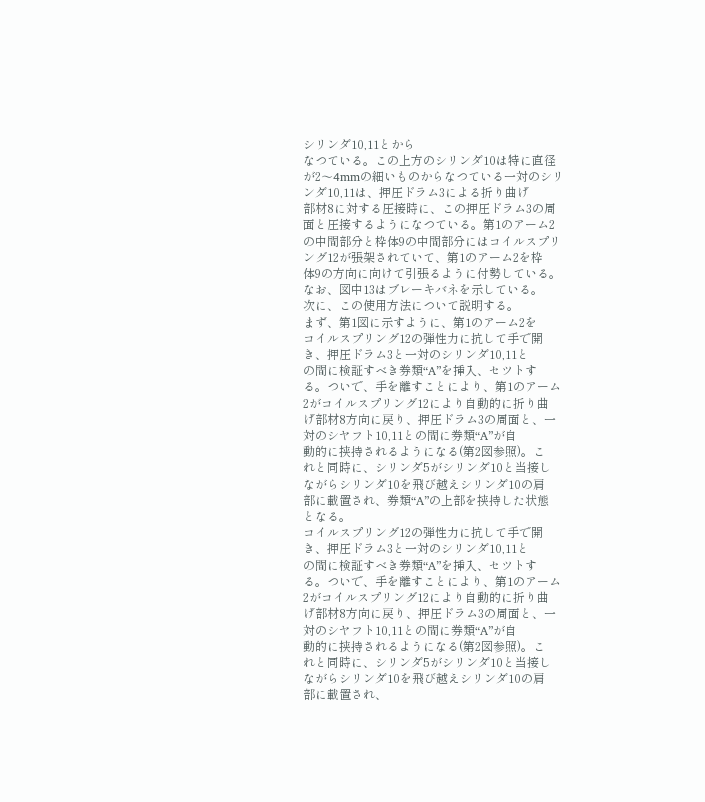シリンダ10,11とから
なつている。この上方のシリンダ10は特に直径
が2〜4mmの細いものからなつている一対のシリ
ンダ10,11は、押圧ドラム3による折り曲げ
部材8に対する圧接時に、この押圧ドラム3の周
面と圧接するようになつている。第1のアーム2
の中間部分と枠体9の中間部分にはコイルスプリ
ング12が張架されていて、第1のアーム2を枠
体9の方向に向けて引張るように付勢している。
なお、図中13はブレーキバネを示している。
次に、この使用方法について説明する。
まず、第1図に示すように、第1のアーム2を
コイルスプリング12の弾性力に抗して手で開
き、押圧ドラム3と一対のシリンダ10,11と
の間に検証すべき券類“A”を挿入、セツトす
る。ついで、手を離すことにより、第1のアーム
2がコイルスプリング12により自動的に折り曲
げ部材8方向に戻り、押圧ドラム3の周面と、一
対のシヤフト10,11との間に券類“A”が自
動的に挟持されるようになる(第2図参照)。こ
れと同時に、シリンダ5がシリンダ10と当接し
ながらシリンダ10を飛び越えシリンダ10の肩
部に載置され、券類“A”の上部を挟持した状態
となる。
コイルスプリング12の弾性力に抗して手で開
き、押圧ドラム3と一対のシリンダ10,11と
の間に検証すべき券類“A”を挿入、セツトす
る。ついで、手を離すことにより、第1のアーム
2がコイルスプリング12により自動的に折り曲
げ部材8方向に戻り、押圧ドラム3の周面と、一
対のシヤフト10,11との間に券類“A”が自
動的に挟持されるようになる(第2図参照)。こ
れと同時に、シリンダ5がシリンダ10と当接し
ながらシリンダ10を飛び越えシリンダ10の肩
部に載置され、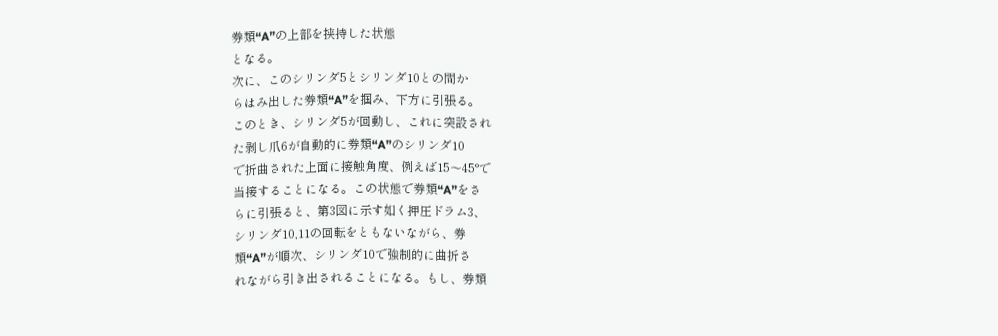券類“A”の上部を挟持した状態
となる。
次に、このシリンダ5とシリンダ10との間か
らはみ出した券類“A”を掴み、下方に引張る。
このとき、シリンダ5が回動し、これに突設され
た剥し爪6が自動的に券類“A”のシリンダ10
で折曲された上面に接触角度、例えば15〜45°で
当接することになる。この状態で券類“A”をさ
らに引張ると、第3図に示す如く押圧ドラム3、
シリンダ10,11の回転をともないながら、券
類“A”が順次、シリンダ10で強制的に曲折さ
れながら引き出されることになる。もし、券類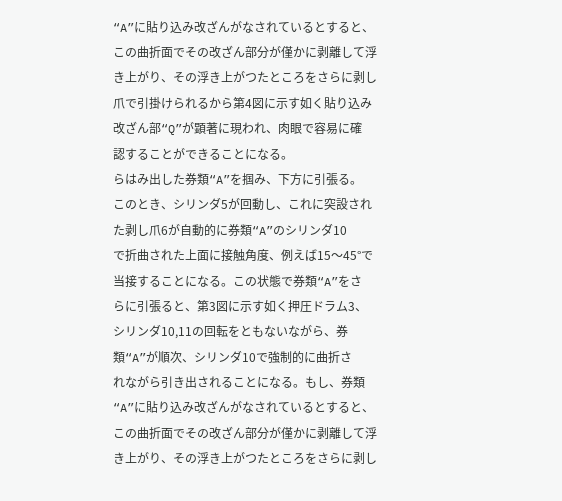“A”に貼り込み改ざんがなされているとすると、
この曲折面でその改ざん部分が僅かに剥離して浮
き上がり、その浮き上がつたところをさらに剥し
爪で引掛けられるから第4図に示す如く貼り込み
改ざん部“Q”が顕著に現われ、肉眼で容易に確
認することができることになる。
らはみ出した券類“A”を掴み、下方に引張る。
このとき、シリンダ5が回動し、これに突設され
た剥し爪6が自動的に券類“A”のシリンダ10
で折曲された上面に接触角度、例えば15〜45°で
当接することになる。この状態で券類“A”をさ
らに引張ると、第3図に示す如く押圧ドラム3、
シリンダ10,11の回転をともないながら、券
類“A”が順次、シリンダ10で強制的に曲折さ
れながら引き出されることになる。もし、券類
“A”に貼り込み改ざんがなされているとすると、
この曲折面でその改ざん部分が僅かに剥離して浮
き上がり、その浮き上がつたところをさらに剥し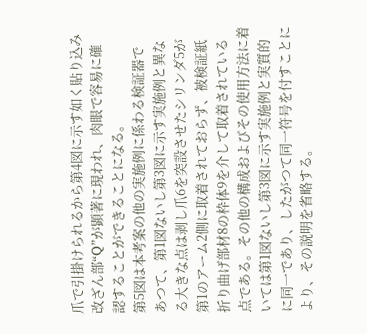爪で引掛けられるから第4図に示す如く貼り込み
改ざん部“Q”が顕著に現われ、肉眼で容易に確
認することができることになる。
第5図は本考案の他の実施例に係わる検証器で
あつて、第1図ないし第3図に示す実施例と異な
る大きな点は剥し爪6を突設させたシリンダ5が
第1のアーム2側に取着されておらず、被検証紙
折り曲げ部材8の枠体9を介して取着されている
点である。その他の構成およびその使用方法に着
いては第1図ないし第3図に示す実施例と実質的
に同一であり、したがつて同一符号を付すことに
より、その説明を省略する。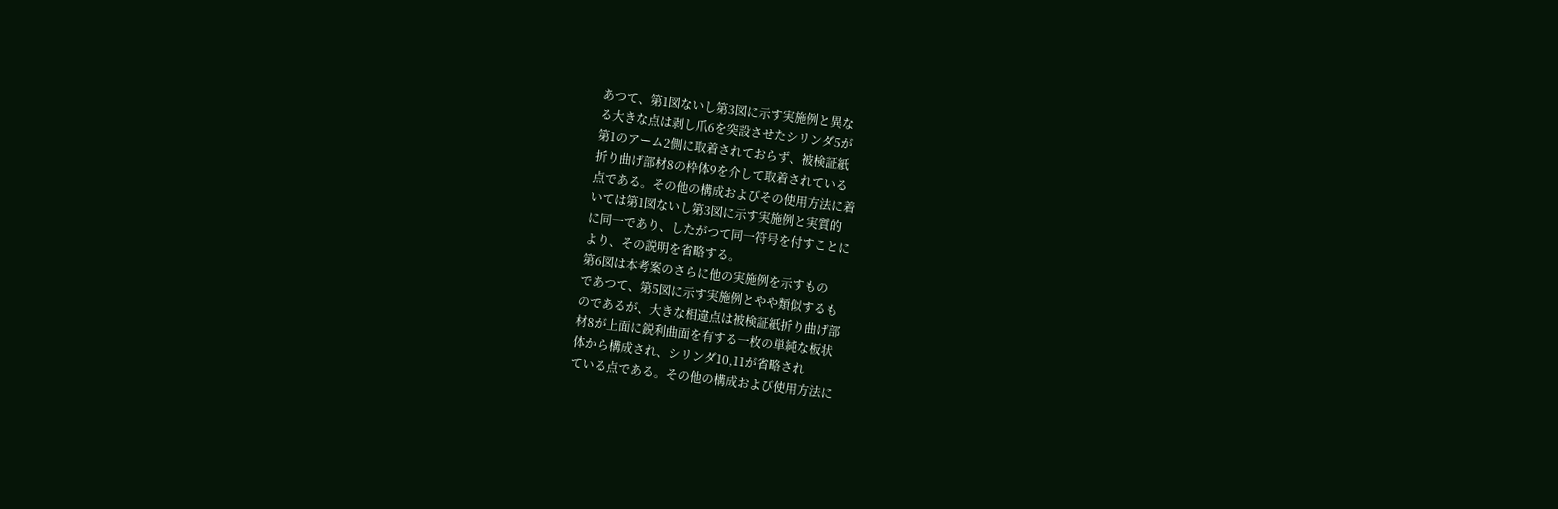あつて、第1図ないし第3図に示す実施例と異な
る大きな点は剥し爪6を突設させたシリンダ5が
第1のアーム2側に取着されておらず、被検証紙
折り曲げ部材8の枠体9を介して取着されている
点である。その他の構成およびその使用方法に着
いては第1図ないし第3図に示す実施例と実質的
に同一であり、したがつて同一符号を付すことに
より、その説明を省略する。
第6図は本考案のさらに他の実施例を示すもの
であつて、第5図に示す実施例とやや類似するも
のであるが、大きな相違点は被検証紙折り曲げ部
材8が上面に鋭利曲面を有する一枚の単純な板状
体から構成され、シリンダ10,11が省略され
ている点である。その他の構成および使用方法に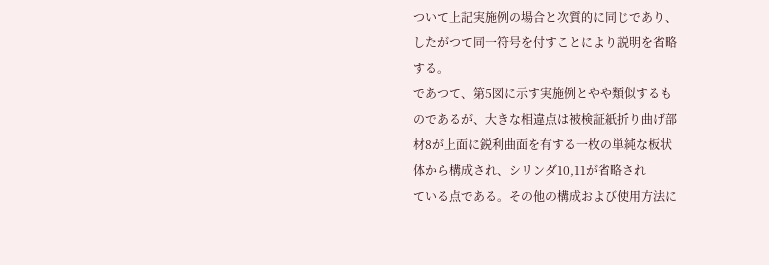ついて上記実施例の場合と次質的に同じであり、
したがつて同一符号を付すことにより説明を省略
する。
であつて、第5図に示す実施例とやや類似するも
のであるが、大きな相違点は被検証紙折り曲げ部
材8が上面に鋭利曲面を有する一枚の単純な板状
体から構成され、シリンダ10,11が省略され
ている点である。その他の構成および使用方法に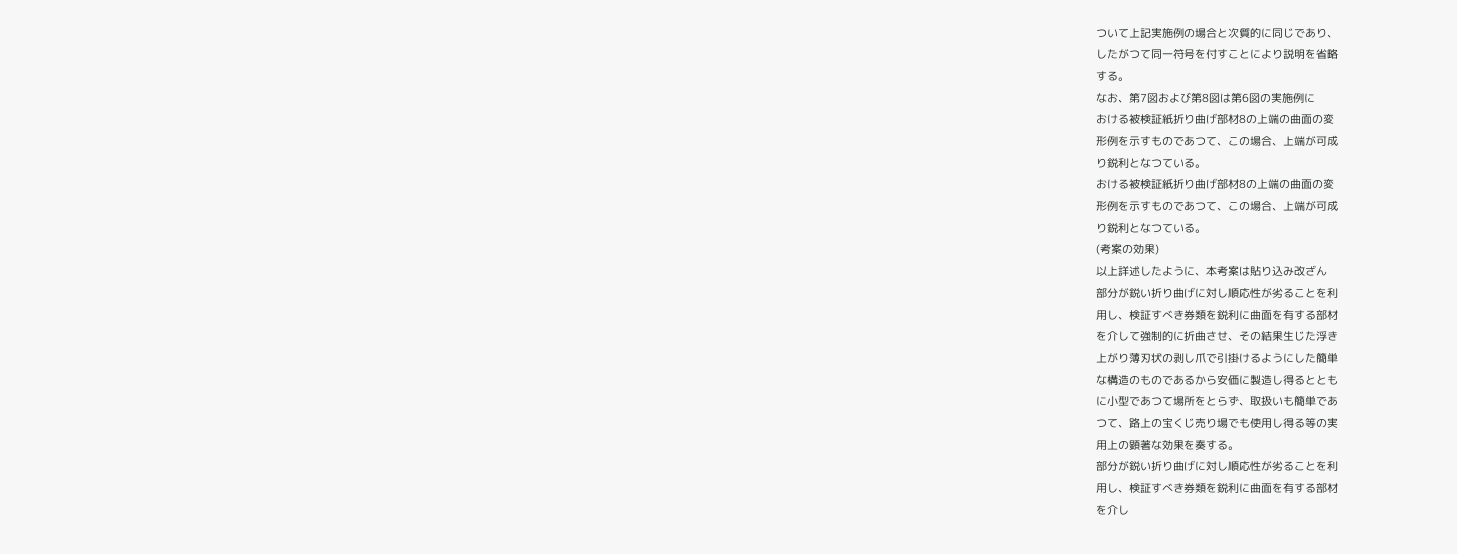ついて上記実施例の場合と次質的に同じであり、
したがつて同一符号を付すことにより説明を省略
する。
なお、第7図および第8図は第6図の実施例に
おける被検証紙折り曲げ部材8の上端の曲面の変
形例を示すものであつて、この場合、上端が可成
り鋭利となつている。
おける被検証紙折り曲げ部材8の上端の曲面の変
形例を示すものであつて、この場合、上端が可成
り鋭利となつている。
(考案の効果)
以上詳述したように、本考案は貼り込み改ざん
部分が鋭い折り曲げに対し順応性が劣ることを利
用し、検証すべき券類を鋭利に曲面を有する部材
を介して強制的に折曲させ、その結果生じた浮き
上がり薄刃状の剥し爪で引掛けるようにした簡単
な構造のものであるから安価に製造し得るととも
に小型であつて場所をとらず、取扱いも簡単であ
つて、路上の宝くじ売り場でも使用し得る等の実
用上の顕著な効果を奏する。
部分が鋭い折り曲げに対し順応性が劣ることを利
用し、検証すべき券類を鋭利に曲面を有する部材
を介し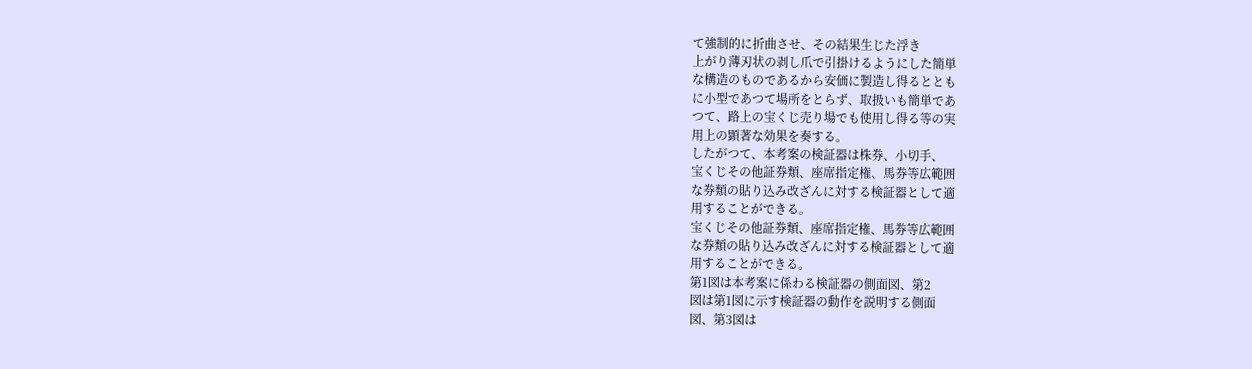て強制的に折曲させ、その結果生じた浮き
上がり薄刃状の剥し爪で引掛けるようにした簡単
な構造のものであるから安価に製造し得るととも
に小型であつて場所をとらず、取扱いも簡単であ
つて、路上の宝くじ売り場でも使用し得る等の実
用上の顕著な効果を奏する。
したがつて、本考案の検証器は株券、小切手、
宝くじその他証券類、座席指定権、馬券等広範囲
な券類の貼り込み改ざんに対する検証器として適
用することができる。
宝くじその他証券類、座席指定権、馬券等広範囲
な券類の貼り込み改ざんに対する検証器として適
用することができる。
第1図は本考案に係わる検証器の側面図、第2
図は第1図に示す検証器の動作を説明する側面
図、第3図は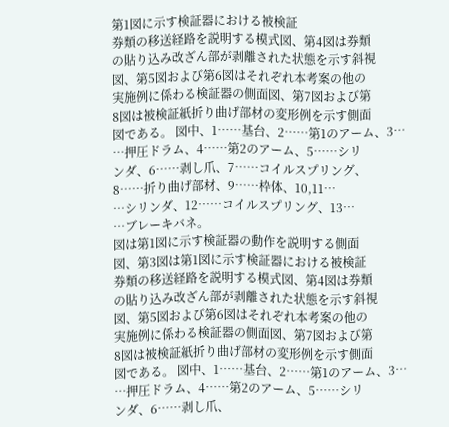第1図に示す検証器における被検証
券類の移送経路を説明する模式図、第4図は券類
の貼り込み改ざん部が剥離された状態を示す斜視
図、第5図および第6図はそれぞれ本考案の他の
実施例に係わる検証器の側面図、第7図および第
8図は被検証紙折り曲げ部材の変形例を示す側面
図である。 図中、1……基台、2……第1のアーム、3…
…押圧ドラム、4……第2のアーム、5……シリ
ンダ、6……剥し爪、7……コイルスプリング、
8……折り曲げ部材、9……枠体、10,11…
…シリンダ、12……コイルスプリング、13…
…ブレーキバネ。
図は第1図に示す検証器の動作を説明する側面
図、第3図は第1図に示す検証器における被検証
券類の移送経路を説明する模式図、第4図は券類
の貼り込み改ざん部が剥離された状態を示す斜視
図、第5図および第6図はそれぞれ本考案の他の
実施例に係わる検証器の側面図、第7図および第
8図は被検証紙折り曲げ部材の変形例を示す側面
図である。 図中、1……基台、2……第1のアーム、3…
…押圧ドラム、4……第2のアーム、5……シリ
ンダ、6……剥し爪、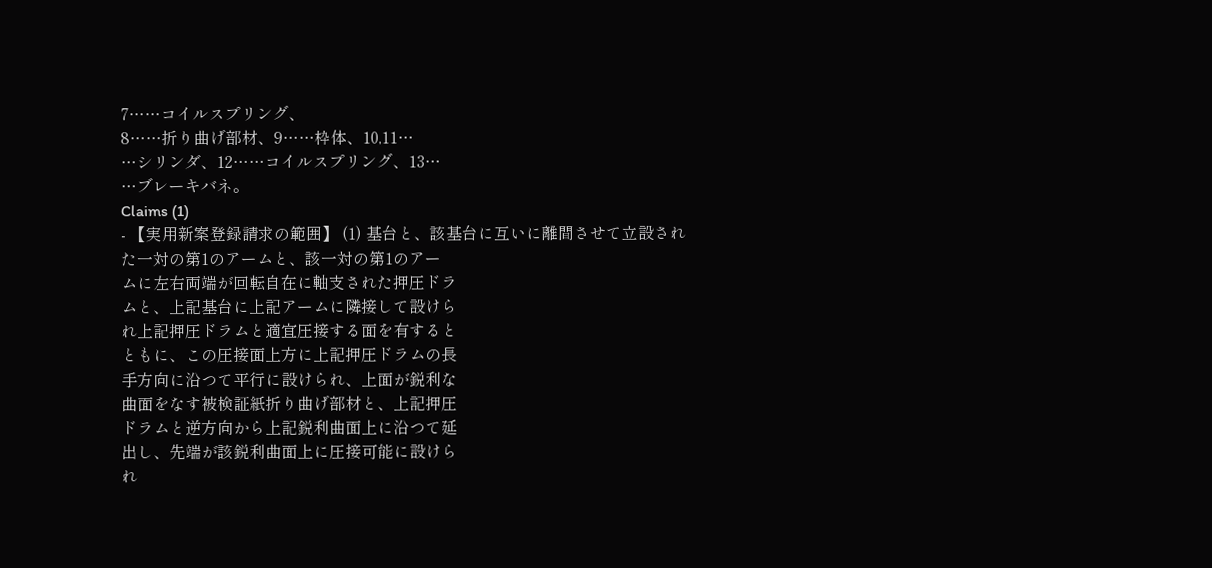7……コイルスプリング、
8……折り曲げ部材、9……枠体、10,11…
…シリンダ、12……コイルスプリング、13…
…ブレーキバネ。
Claims (1)
- 【実用新案登録請求の範囲】 (1) 基台と、該基台に互いに離間させて立設され
た一対の第1のアームと、該一対の第1のアー
ムに左右両端が回転自在に軸支された押圧ドラ
ムと、上記基台に上記アームに隣接して設けら
れ上記押圧ドラムと適宜圧接する面を有すると
ともに、この圧接面上方に上記押圧ドラムの長
手方向に沿つて平行に設けられ、上面が鋭利な
曲面をなす被検証紙折り曲げ部材と、上記押圧
ドラムと逆方向から上記鋭利曲面上に沿つて延
出し、先端が該鋭利曲面上に圧接可能に設けら
れ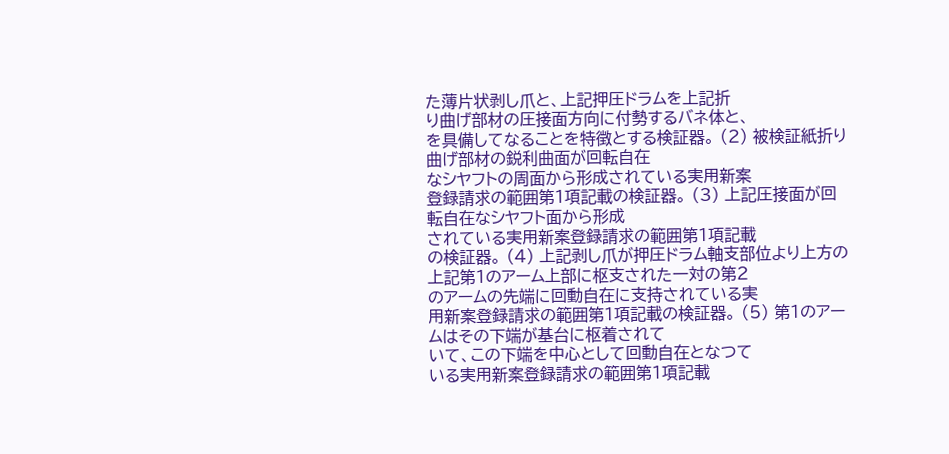た薄片状剥し爪と、上記押圧ドラムを上記折
り曲げ部材の圧接面方向に付勢するバネ体と、
を具備してなることを特徴とする検証器。 (2) 被検証紙折り曲げ部材の鋭利曲面が回転自在
なシヤフトの周面から形成されている実用新案
登録請求の範囲第1項記載の検証器。 (3) 上記圧接面が回転自在なシヤフト面から形成
されている実用新案登録請求の範囲第1項記載
の検証器。 (4) 上記剥し爪が押圧ドラム軸支部位より上方の
上記第1のアーム上部に枢支された一対の第2
のアームの先端に回動自在に支持されている実
用新案登録請求の範囲第1項記載の検証器。 (5) 第1のアームはその下端が基台に枢着されて
いて、この下端を中心として回動自在となつて
いる実用新案登録請求の範囲第1項記載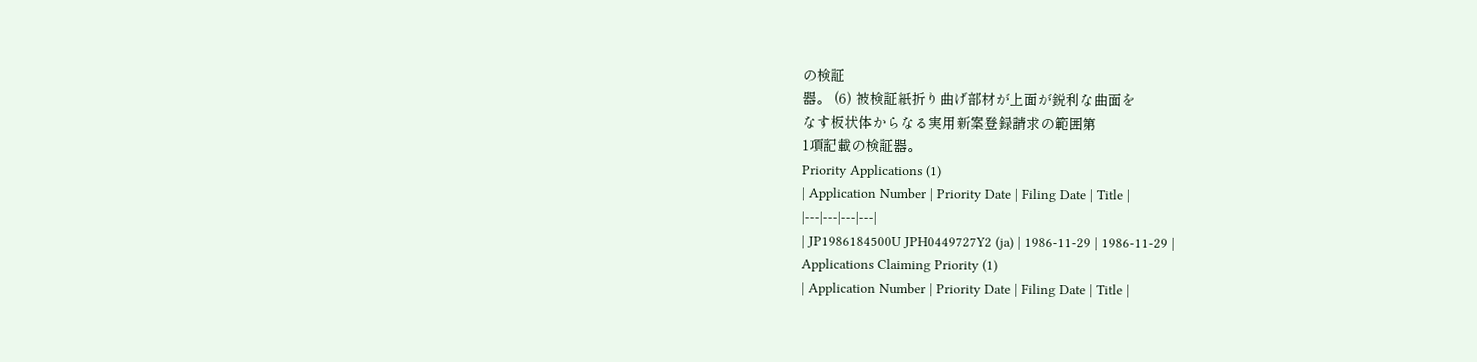の検証
器。 (6) 被検証紙折り曲げ部材が上面が鋭利な曲面を
なす板状体からなる実用新案登録請求の範囲第
1項記載の検証器。
Priority Applications (1)
| Application Number | Priority Date | Filing Date | Title |
|---|---|---|---|
| JP1986184500U JPH0449727Y2 (ja) | 1986-11-29 | 1986-11-29 |
Applications Claiming Priority (1)
| Application Number | Priority Date | Filing Date | Title |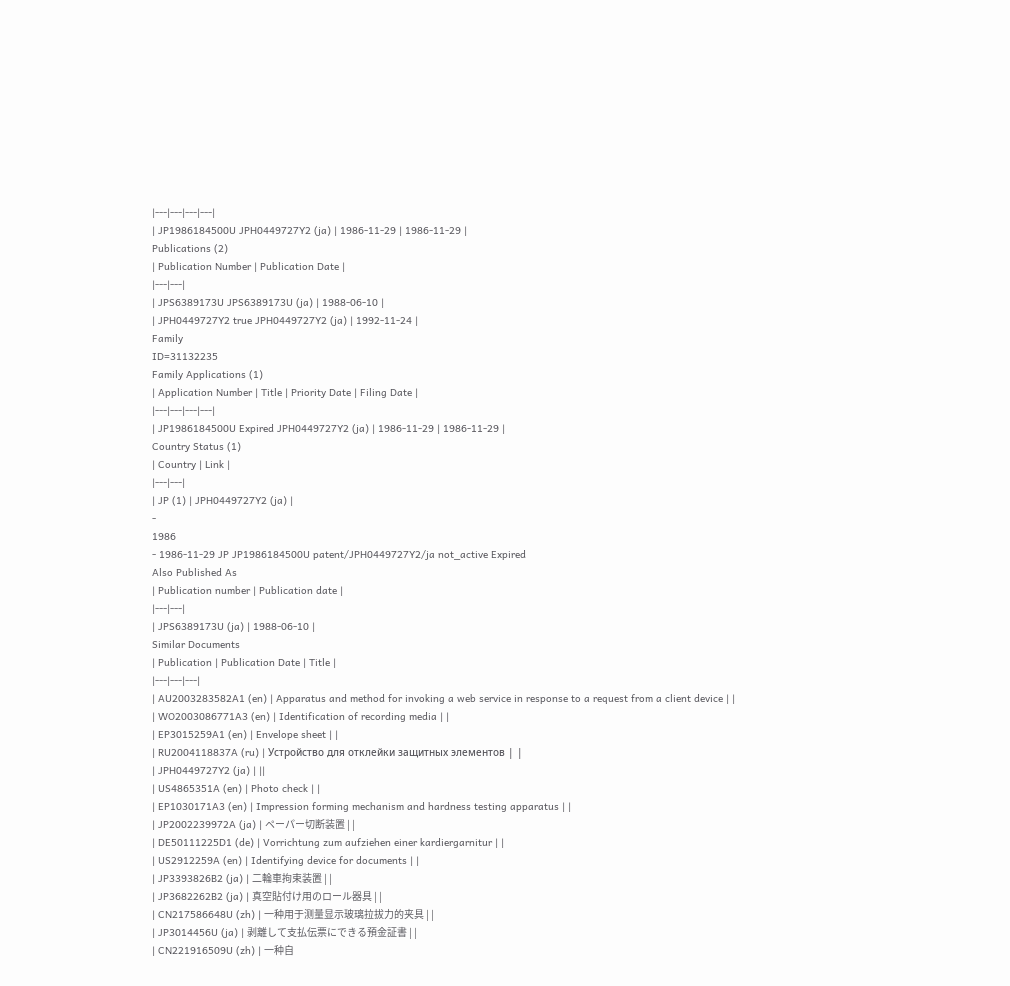|---|---|---|---|
| JP1986184500U JPH0449727Y2 (ja) | 1986-11-29 | 1986-11-29 |
Publications (2)
| Publication Number | Publication Date |
|---|---|
| JPS6389173U JPS6389173U (ja) | 1988-06-10 |
| JPH0449727Y2 true JPH0449727Y2 (ja) | 1992-11-24 |
Family
ID=31132235
Family Applications (1)
| Application Number | Title | Priority Date | Filing Date |
|---|---|---|---|
| JP1986184500U Expired JPH0449727Y2 (ja) | 1986-11-29 | 1986-11-29 |
Country Status (1)
| Country | Link |
|---|---|
| JP (1) | JPH0449727Y2 (ja) |
-
1986
- 1986-11-29 JP JP1986184500U patent/JPH0449727Y2/ja not_active Expired
Also Published As
| Publication number | Publication date |
|---|---|
| JPS6389173U (ja) | 1988-06-10 |
Similar Documents
| Publication | Publication Date | Title |
|---|---|---|
| AU2003283582A1 (en) | Apparatus and method for invoking a web service in response to a request from a client device | |
| WO2003086771A3 (en) | Identification of recording media | |
| EP3015259A1 (en) | Envelope sheet | |
| RU2004118837A (ru) | Устройство для отклейки защитных элементов | |
| JPH0449727Y2 (ja) | ||
| US4865351A (en) | Photo check | |
| EP1030171A3 (en) | Impression forming mechanism and hardness testing apparatus | |
| JP2002239972A (ja) | ペーパー切断装置 | |
| DE50111225D1 (de) | Vorrichtung zum aufziehen einer kardiergarnitur | |
| US2912259A (en) | Identifying device for documents | |
| JP3393826B2 (ja) | 二輪車拘束装置 | |
| JP3682262B2 (ja) | 真空貼付け用のロール器具 | |
| CN217586648U (zh) | 一种用于测量显示玻璃拉拔力的夹具 | |
| JP3014456U (ja) | 剥離して支払伝票にできる預金証書 | |
| CN221916509U (zh) | 一种自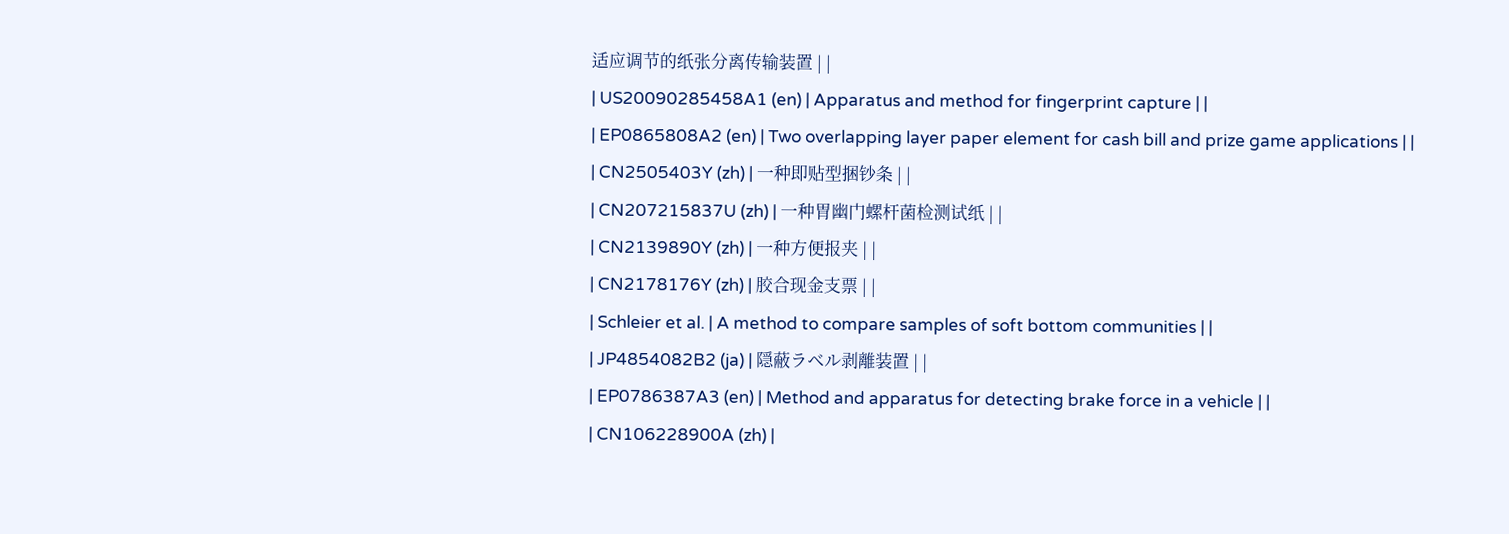适应调节的纸张分离传输装置 | |
| US20090285458A1 (en) | Apparatus and method for fingerprint capture | |
| EP0865808A2 (en) | Two overlapping layer paper element for cash bill and prize game applications | |
| CN2505403Y (zh) | 一种即贴型捆钞条 | |
| CN207215837U (zh) | 一种胃幽门螺杆菌检测试纸 | |
| CN2139890Y (zh) | 一种方便报夹 | |
| CN2178176Y (zh) | 胶合现金支票 | |
| Schleier et al. | A method to compare samples of soft bottom communities | |
| JP4854082B2 (ja) | 隠蔽ラベル剥離装置 | |
| EP0786387A3 (en) | Method and apparatus for detecting brake force in a vehicle | |
| CN106228900A (zh) |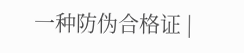一种防伪合格证 |